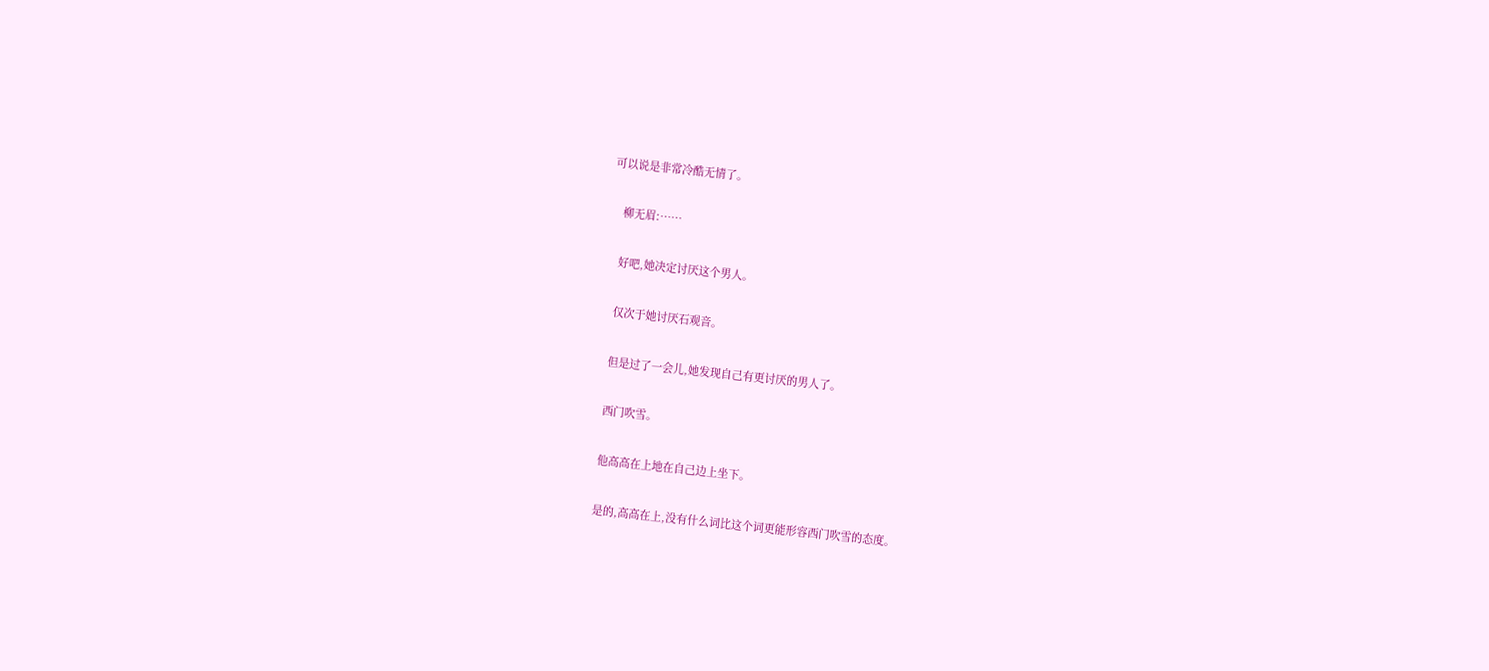可以说是非常冷酷无情了。

    柳无眉:……

    好吧,她决定讨厌这个男人。

    仅次于她讨厌石观音。

    但是过了一会儿,她发现自己有更讨厌的男人了。

    西门吹雪。

    他高高在上地在自己边上坐下。

    是的,高高在上,没有什么词比这个词更能形容西门吹雪的态度。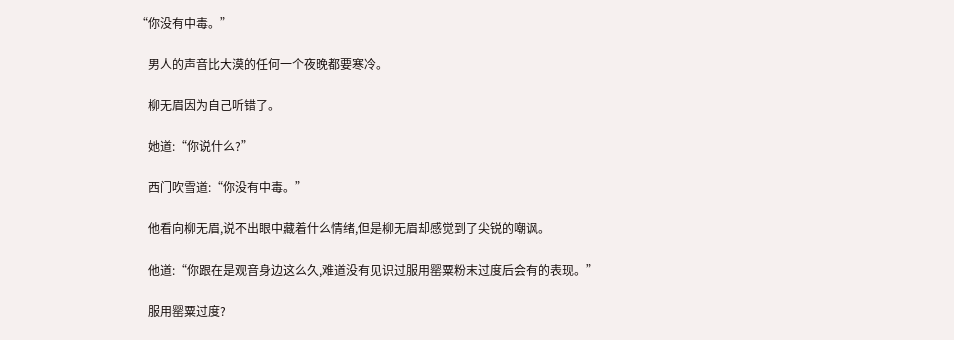“你没有中毒。”

    男人的声音比大漠的任何一个夜晚都要寒冷。

    柳无眉因为自己听错了。

    她道:“你说什么?”

    西门吹雪道:“你没有中毒。”

    他看向柳无眉,说不出眼中藏着什么情绪,但是柳无眉却感觉到了尖锐的嘲讽。

    他道:“你跟在是观音身边这么久,难道没有见识过服用罂粟粉末过度后会有的表现。”

    服用罂粟过度?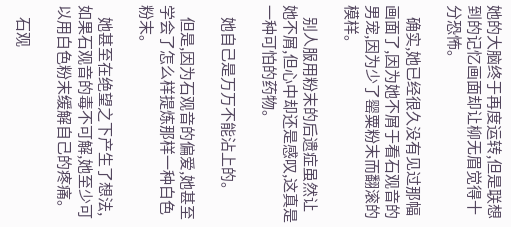她的大脑终于再度运转,但是联想到的记忆画面却让柳无眉觉得十分恐怖。

    确实,她已经很久没有见过那幅画面了,因为她不屑于看石观音的男宠,因为少了罂粟粉末而翻滚的模样。

    别人服用粉末的后遗症虽然让她不屑,但心中却还是感叹,这真是一种可怕的药物。

    她自己是万万不能沾上的。

    但是,因为石观音的偏爱,她甚至学会了怎么样提炼那样一种白色粉末。

    她甚至在绝望之下产生了想法,如果石观音的毒不可解,她至少可以用白色粉末缓解自己的疼痛。

    石观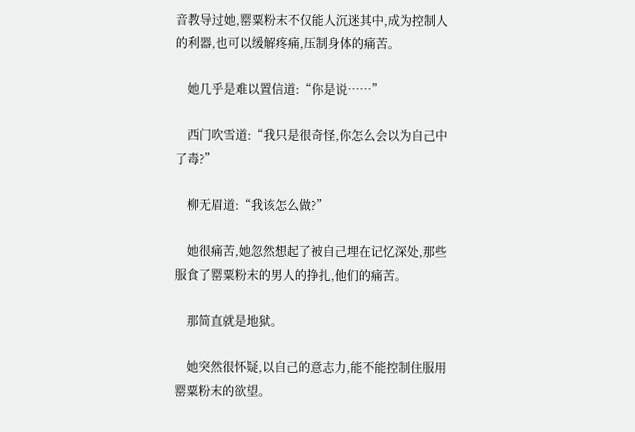音教导过她,罂粟粉末不仅能人沉迷其中,成为控制人的利器,也可以缓解疼痛,压制身体的痛苦。

    她几乎是难以置信道:“你是说……”

    西门吹雪道:“我只是很奇怪,你怎么会以为自己中了毒?”

    柳无眉道:“我该怎么做?”

    她很痛苦,她忽然想起了被自己埋在记忆深处,那些服食了罂粟粉末的男人的挣扎,他们的痛苦。

    那简直就是地狱。

    她突然很怀疑,以自己的意志力,能不能控制住服用罂粟粉末的欲望。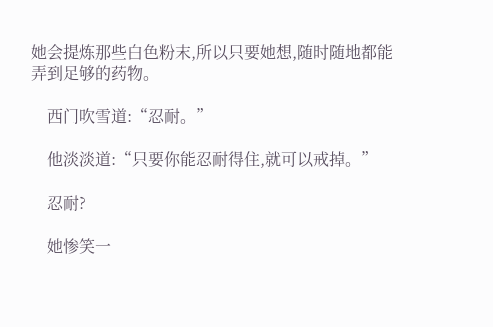她会提炼那些白色粉末,所以只要她想,随时随地都能弄到足够的药物。

    西门吹雪道:“忍耐。”

    他淡淡道:“只要你能忍耐得住,就可以戒掉。”

    忍耐?

    她惨笑一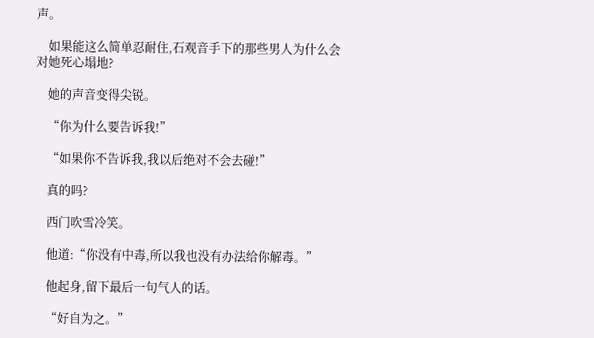声。

    如果能这么简单忍耐住,石观音手下的那些男人为什么会对她死心塌地?

    她的声音变得尖锐。

    “你为什么要告诉我!”

    “如果你不告诉我,我以后绝对不会去碰!”

    真的吗?

    西门吹雪冷笑。

    他道:“你没有中毒,所以我也没有办法给你解毒。”

    他起身,留下最后一句气人的话。

    “好自为之。”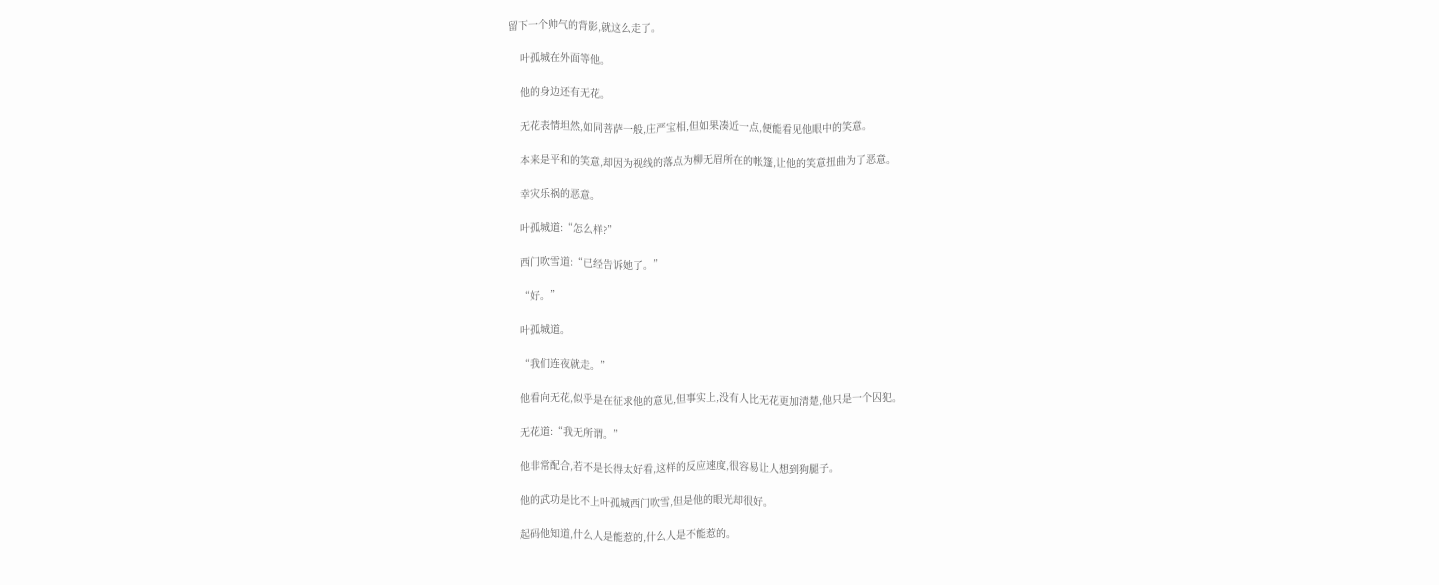留下一个帅气的背影,就这么走了。

    叶孤城在外面等他。

    他的身边还有无花。

    无花表情坦然,如同菩萨一般,庄严宝相,但如果凑近一点,便能看见他眼中的笑意。

    本来是平和的笑意,却因为视线的落点为柳无眉所在的帐篷,让他的笑意扭曲为了恶意。

    幸灾乐祸的恶意。

    叶孤城道:“怎么样?”

    西门吹雪道:“已经告诉她了。”

    “好。”

    叶孤城道。

    “我们连夜就走。”

    他看向无花,似乎是在征求他的意见,但事实上,没有人比无花更加清楚,他只是一个囚犯。

    无花道:“我无所谓。”

    他非常配合,若不是长得太好看,这样的反应速度,很容易让人想到狗腿子。

    他的武功是比不上叶孤城西门吹雪,但是他的眼光却很好。

    起码他知道,什么人是能惹的,什么人是不能惹的。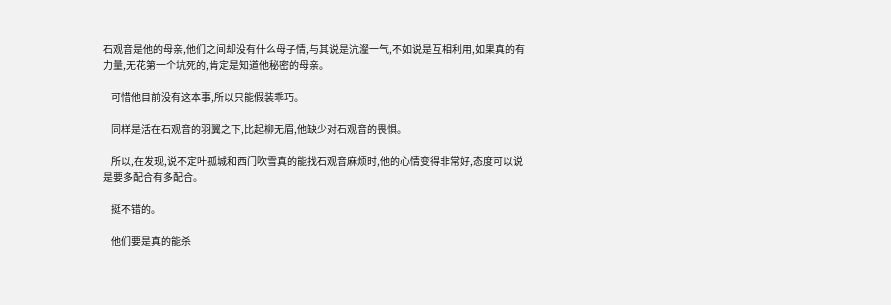石观音是他的母亲,他们之间却没有什么母子情,与其说是沆瀣一气,不如说是互相利用,如果真的有力量,无花第一个坑死的,肯定是知道他秘密的母亲。

    可惜他目前没有这本事,所以只能假装乖巧。

    同样是活在石观音的羽翼之下,比起柳无眉,他缺少对石观音的畏惧。

    所以,在发现,说不定叶孤城和西门吹雪真的能找石观音麻烦时,他的心情变得非常好,态度可以说是要多配合有多配合。

    挺不错的。

    他们要是真的能杀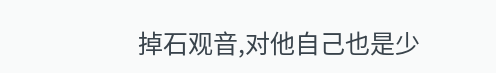掉石观音,对他自己也是少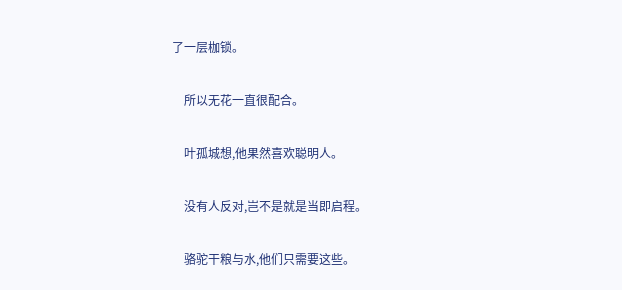了一层枷锁。

    所以无花一直很配合。

    叶孤城想,他果然喜欢聪明人。

    没有人反对,岂不是就是当即启程。

    骆驼干粮与水,他们只需要这些。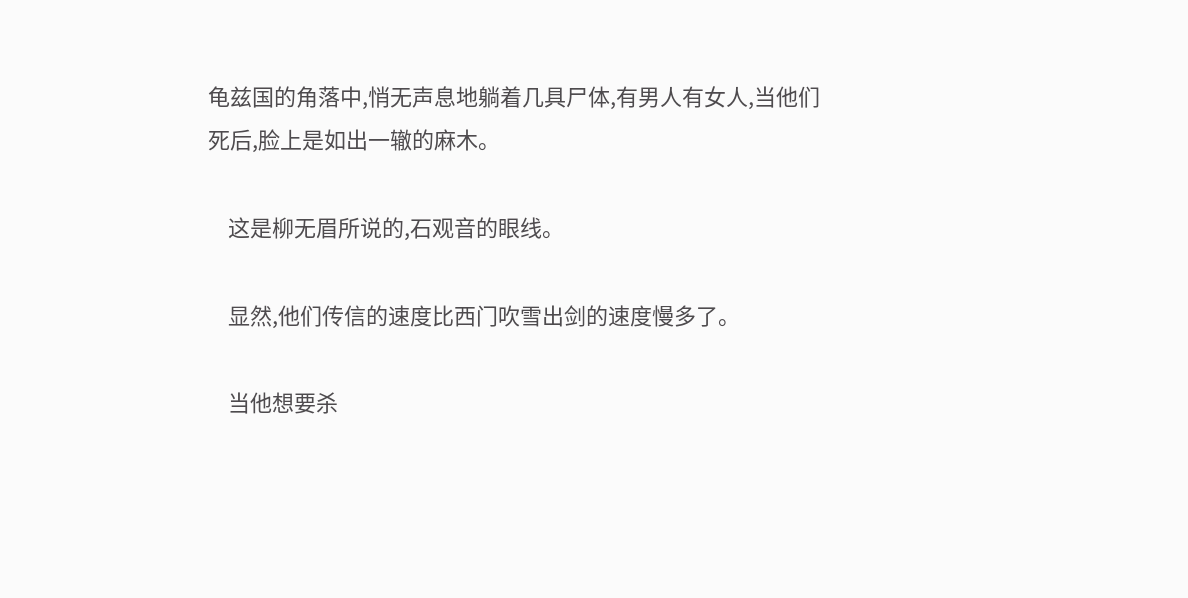龟兹国的角落中,悄无声息地躺着几具尸体,有男人有女人,当他们死后,脸上是如出一辙的麻木。

    这是柳无眉所说的,石观音的眼线。

    显然,他们传信的速度比西门吹雪出剑的速度慢多了。

    当他想要杀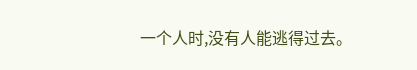一个人时,没有人能逃得过去。